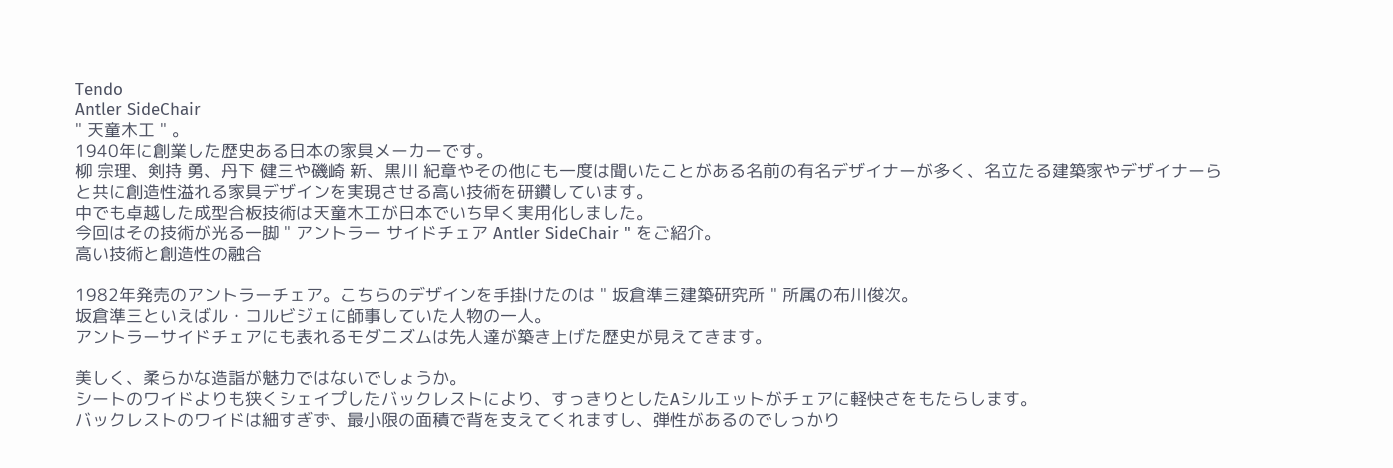Tendo
Antler SideChair
" 天童木工 " 。
1940年に創業した歴史ある日本の家具メーカーです。
柳 宗理、剣持 勇、丹下 健三や磯崎 新、黒川 紀章やその他にも一度は聞いたことがある名前の有名デザイナーが多く、名立たる建築家やデザイナーらと共に創造性溢れる家具デザインを実現させる高い技術を研鑽しています。
中でも卓越した成型合板技術は天童木工が日本でいち早く実用化しました。
今回はその技術が光る一脚 " アントラー サイドチェア Antler SideChair " をご紹介。
高い技術と創造性の融合

1982年発売のアントラーチェア。こちらのデザインを手掛けたのは " 坂倉準三建築研究所 " 所属の布川俊次。
坂倉準三といえばル・コルビジェに師事していた人物の一人。
アントラーサイドチェアにも表れるモダニズムは先人達が築き上げた歴史が見えてきます。

美しく、柔らかな造詣が魅力ではないでしょうか。
シートのワイドよりも狭くシェイプしたバックレストにより、すっきりとしたAシルエットがチェアに軽快さをもたらします。
バックレストのワイドは細すぎず、最小限の面積で背を支えてくれますし、弾性があるのでしっかり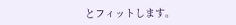とフィットします。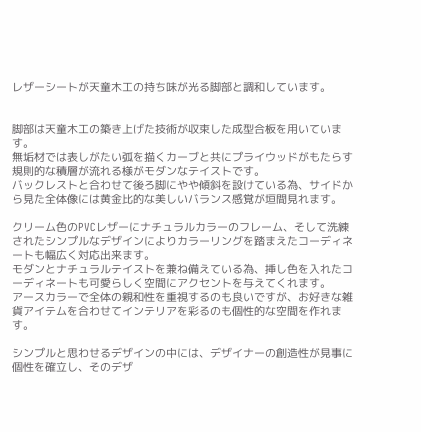レザーシートが天童木工の持ち味が光る脚部と調和しています。


脚部は天童木工の築き上げた技術が収束した成型合板を用いています。
無垢材では表しがたい弧を描くカーブと共にプライウッドがもたらす規則的な積層が流れる様がモダンなテイストです。
バックレストと合わせて後ろ脚にやや傾斜を設けている為、サイドから見た全体像には黄金比的な美しいバランス感覚が垣間見れます。

クリーム色のPVCレザーにナチュラルカラーのフレーム、そして洗練されたシンプルなデザインによりカラーリングを踏まえたコーディネートも幅広く対応出来ます。
モダンとナチュラルテイストを兼ね備えている為、挿し色を入れたコーディネートも可愛らしく空間にアクセントを与えてくれます。
アースカラーで全体の親和性を重視するのも良いですが、お好きな雑貨アイテムを合わせてインテリアを彩るのも個性的な空間を作れます。

シンプルと思わせるデザインの中には、デザイナーの創造性が見事に個性を確立し、そのデザ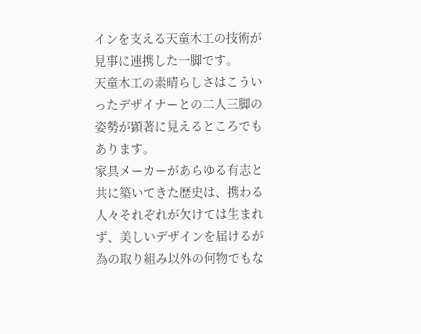インを支える天童木工の技術が見事に連携した一脚です。
天童木工の素晴らしさはこういったデザイナーとの二人三脚の姿勢が顕著に見えるところでもあります。
家具メーカーがあらゆる有志と共に築いてきた歴史は、携わる人々それぞれが欠けては生まれず、美しいデザインを届けるが為の取り組み以外の何物でもな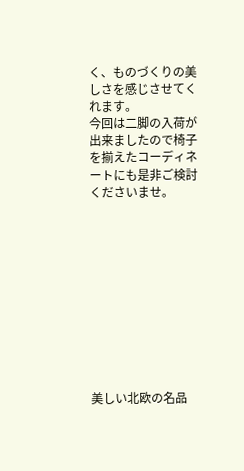く、ものづくりの美しさを感じさせてくれます。
今回は二脚の入荷が出来ましたので椅子を揃えたコーディネートにも是非ご検討くださいませ。











美しい北欧の名品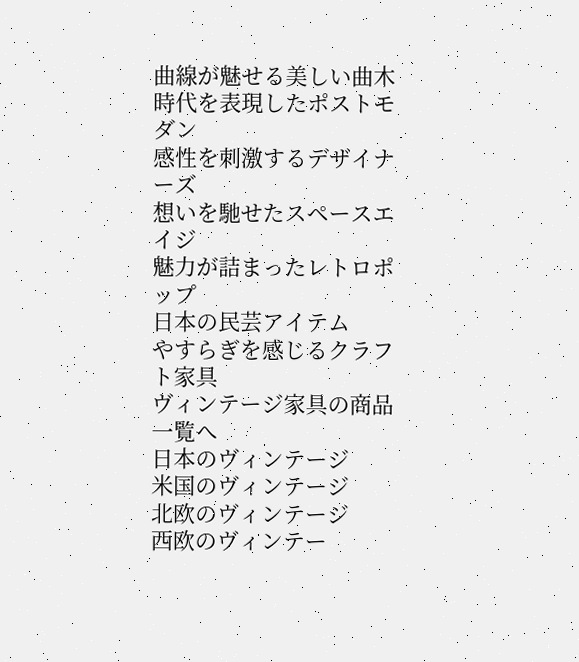曲線が魅せる美しい曲木
時代を表現したポストモダン
感性を刺激するデザイナーズ
想いを馳せたスペースエイジ
魅力が詰まったレトロポップ
日本の民芸アイテム
やすらぎを感じるクラフト家具
ヴィンテージ家具の商品一覧へ
日本のヴィンテージ
米国のヴィンテージ
北欧のヴィンテージ
西欧のヴィンテー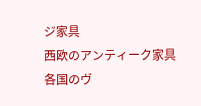ジ家具
西欧のアンティーク家具
各国のヴ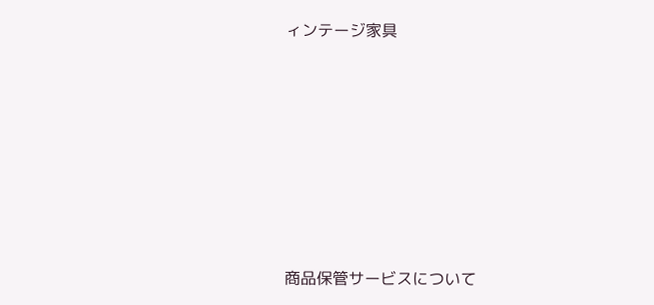ィンテージ家具








商品保管サービスについて